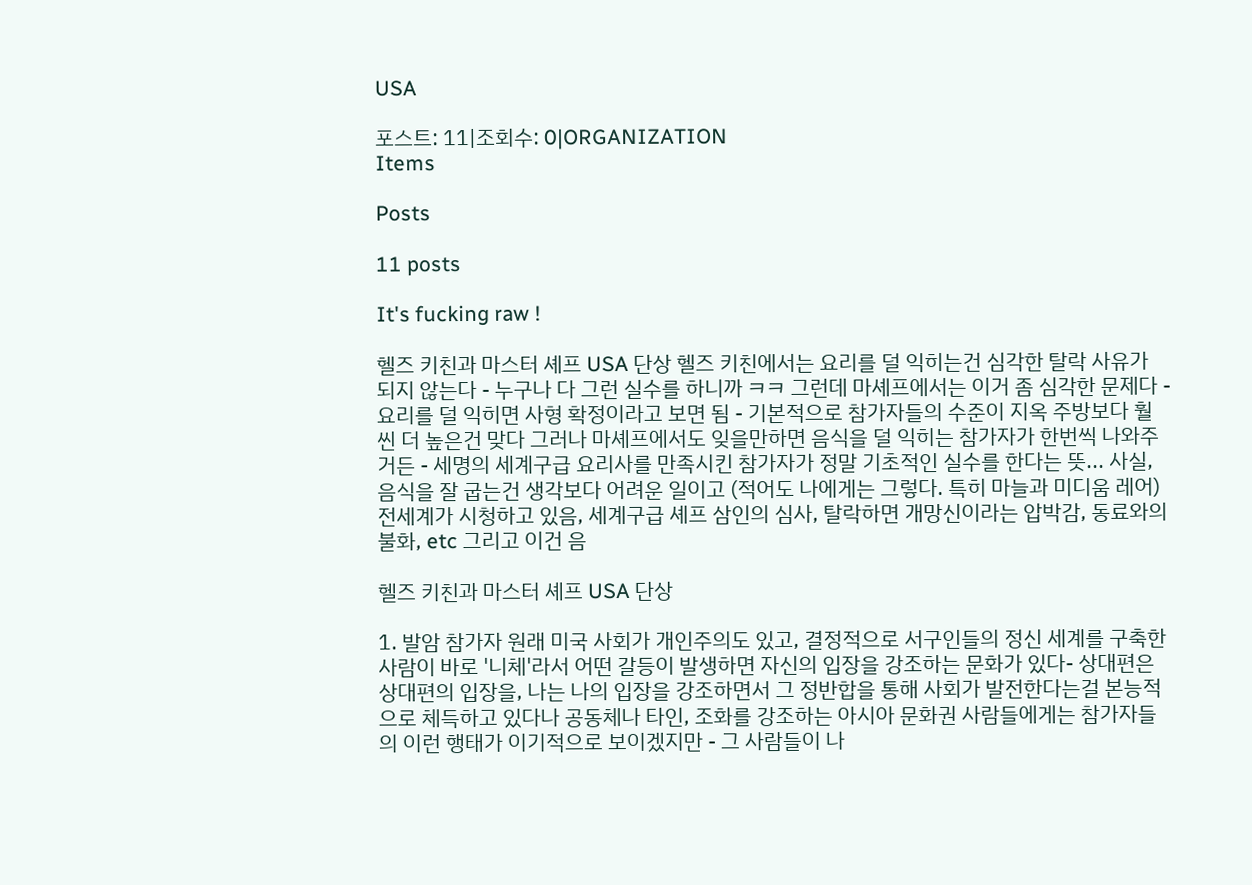USA

포스트: 11|조회수: 0|ORGANIZATION
Items

Posts

11 posts

It's fucking raw !

헬즈 키친과 마스터 셰프 USA 단상 헬즈 키친에서는 요리를 덜 익히는건 심각한 탈락 사유가 되지 않는다 - 누구나 다 그런 실수를 하니까 ㅋㅋ 그런데 마셰프에서는 이거 좀 심각한 문제다 - 요리를 덜 익히면 사형 확정이라고 보면 됨 - 기본적으로 참가자들의 수준이 지옥 주방보다 훨씬 더 높은건 맞다 그러나 마셰프에서도 잊을만하면 음식을 덜 익히는 참가자가 한번씩 나와주거든 - 세명의 세계구급 요리사를 만족시킨 참가자가 정말 기초적인 실수를 한다는 뜻... 사실, 음식을 잘 굽는건 생각보다 어려운 일이고 (적어도 나에게는 그렇다. 특히 마늘과 미디움 레어)전세계가 시청하고 있음, 세계구급 셰프 삼인의 심사, 탈락하면 개망신이라는 압박감, 동료와의 불화, etc 그리고 이건 음

헬즈 키친과 마스터 셰프 USA 단상

1. 발암 참가자 원래 미국 사회가 개인주의도 있고, 결정적으로 서구인들의 정신 세계를 구축한 사람이 바로 '니체'라서 어떤 갈등이 발생하면 자신의 입장을 강조하는 문화가 있다- 상대편은 상대편의 입장을, 나는 나의 입장을 강조하면서 그 정반합을 통해 사회가 발전한다는걸 본능적으로 체득하고 있다나 공동체나 타인, 조화를 강조하는 아시아 문화권 사람들에게는 참가자들의 이런 행태가 이기적으로 보이겠지만 - 그 사람들이 나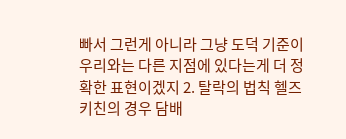빠서 그런게 아니라 그냥 도덕 기준이 우리와는 다른 지점에 있다는게 더 정확한 표현이겠지 2. 탈락의 법칙 헬즈 키친의 경우 담배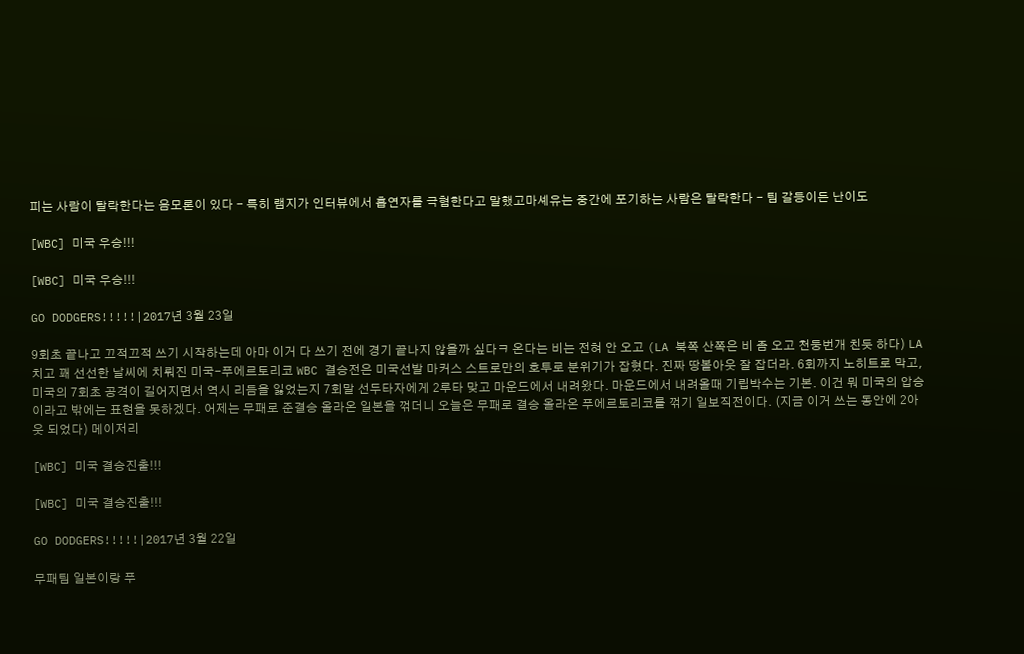피는 사람이 탈락한다는 음모론이 있다 - 특히 램지가 인터뷰에서 흡연자를 극혐한다고 말했고마셰유는 중간에 포기하는 사람은 탈락한다 - 팀 갈등이든 난이도

[WBC] 미국 우승!!!

[WBC] 미국 우승!!!

GO DODGERS!!!!!|2017년 3월 23일

9회초 끝나고 끄적끄적 쓰기 시작하는데 아마 이거 다 쓰기 전에 경기 끝나지 않을까 싶다ㅋ 온다는 비는 전혀 안 오고 (LA 북쪽 산쪽은 비 좀 오고 천둥번개 친듯 하다) LA 치고 꽤 선선한 날씨에 치뤄진 미국-푸에르토리코 WBC 결승전은 미국선발 마커스 스트로만의 호투로 분위기가 잡혔다. 진짜 땅볼아웃 잘 잡더라. 6회까지 노히트로 막고, 미국의 7회초 공격이 길어지면서 역시 리듬을 잃었는지 7회말 선두타자에게 2루타 맞고 마운드에서 내려왔다. 마운드에서 내려올때 기립박수는 기본. 이건 뭐 미국의 압승이라고 밖에는 표현을 못하겠다. 어제는 무패로 준결승 올라온 일본을 꺾더니 오늘은 무패로 결승 올라온 푸에르토리코를 꺾기 일보직전이다. (지금 이거 쓰는 동안에 2아웃 되었다) 메이저리

[WBC] 미국 결승진출!!!

[WBC] 미국 결승진출!!!

GO DODGERS!!!!!|2017년 3월 22일

무패팀 일본이랑 푸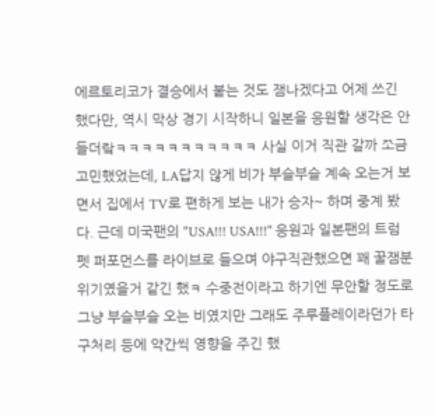에르토리코가 결승에서 붙는 것도 잼나겠다고 어제 쓰긴 했다만, 역시 막상 경기 시작하니 일본을 응원할 생각은 안 들더랔ㅋㅋㅋㅋㅋㅋㅋㅋㅋㅋㅋ 사실 이거 직관 갈까 쪼금 고민했었는데, LA답지 않게 비가 부슬부슬 계속 오는거 보면서 집에서 TV로 편하게 보는 내가 승자~ 하며 중계 봤다. 근데 미국팬의 "USA!!! USA!!!" 응원과 일본팬의 트럼펫 퍼포먼스를 라이브로 들으며 야구직관했으면 꽤 꿀잼분위기였을거 같긴 했ㅋ 수중전이라고 하기엔 무안할 정도로 그냥 부슬부슬 오는 비였지만 그래도 주루플레이라던가 타구처리 등에 약간씩 영향을 주긴 했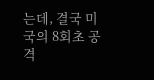는데, 결국 미국의 8회초 공격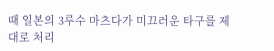때 일본의 3루수 마츠다가 미끄러운 타구를 제대로 처리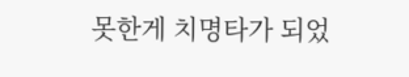못한게 치명타가 되었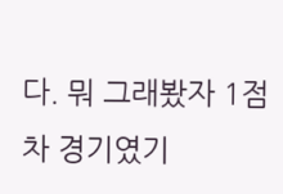다. 뭐 그래봤자 1점차 경기였기